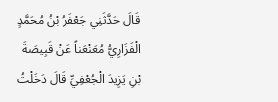قَالَ حَدَّثَنِي جَعْفَرُ بْنُ مُحَمَّدٍ الْفَزَارِيُّ مُعَنْعَناً عَنْ قَبِيصَةَ بْنِ يَزِيدَ الْجُعْفِيِّ قَالَ دَخَلْتُ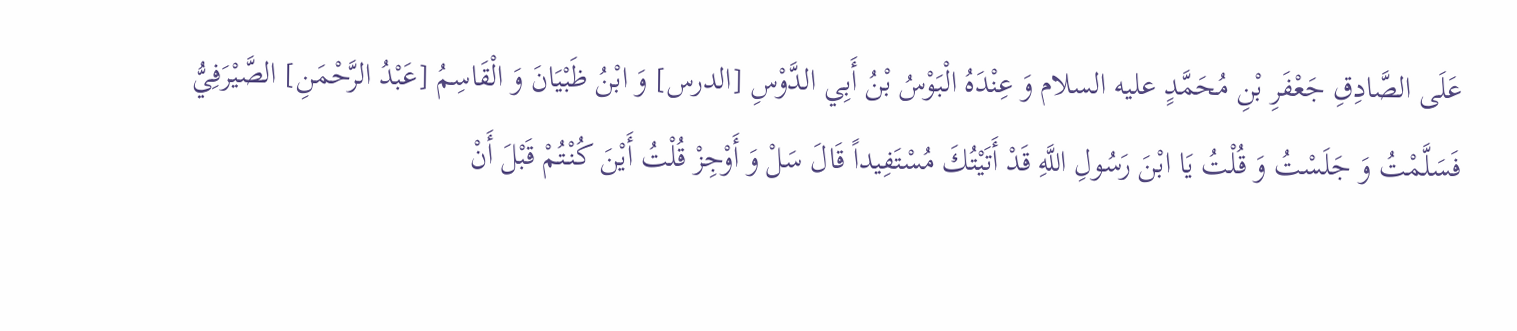عَلَى الصَّادِقِ جَعْفَرِ بْنِ مُحَمَّدٍ عليه السلام وَ عِنْدَهُ الْبَوْسُ بْنُ أَبِي الدَّوْسِ [الدرس] وَ ابْنُ ظَبْيَانَ وَ الْقَاسِمُ [عَبْدُ الرَّحْمَنِ] الصَّيْرَفِيُّ فَسَلَّمْتُ وَ جَلَسْتُ وَ قُلْتُ يَا ابْنَ رَسُولِ اللَّهِ قَدْ أَتَيْتُكَ مُسْتَفِيداً قَالَ سَلْ وَ أَوْجِزْ قُلْتُ أَيْنَ كُنْتُمْ قَبْلَ أَنْ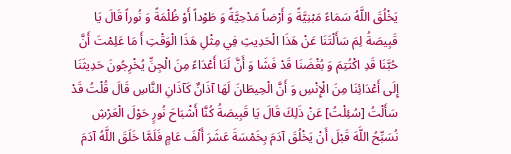يَخْلُقَ اللَّهُ سَمَاءً مَبْنِيَّةً وَ أَرْضاً مَدْحِيَّةً وَ طَوْداً أَوْ ظُلْمَةً وَ نُوراً قَالَ يَا قَبِيصَةُ لِمَ سَأَلْتَنَا عَنْ هَذَا الْحَدِيثِ فِي مِثْلِ هَذَا الْوَقْتِ أَ مَا عَلِمْتَ أَنَّ حُبَّنَا قَدِ اكْتُتِمَ وَ بُغْضَنَا قَدْ فَشَا وَ أَنَّ لَنَا أَعْدَاءً مِنَ الْجِنِّ يُخْرِجُونَ حَدِيثَنَا إِلَى أَعْدَائِنَا مِنَ الْإِنْسِ وَ أَنَّ الْحِيطَانَ لَهَا آذَانٌ كَآذَانِ النَّاسِ قَالَ قُلْتُ قَدْ سَأَلْتُ [سُئِلْتُ] عَنْ ذَلِكَ قَالَ يَا قَبِيصَةُ كُنَّا أَشْبَاحَ نُورٍ حَوْلَ الْعَرْشِ نُسَبِّحُ اللَّهَ قَبْلَ أَنْ يَخْلُقَ آدَمَ بِخَمْسَةَ عَشَرَ أَلْفَ عَامٍ فَلَمَّا خَلَقَ اللَّهُ آدَمَ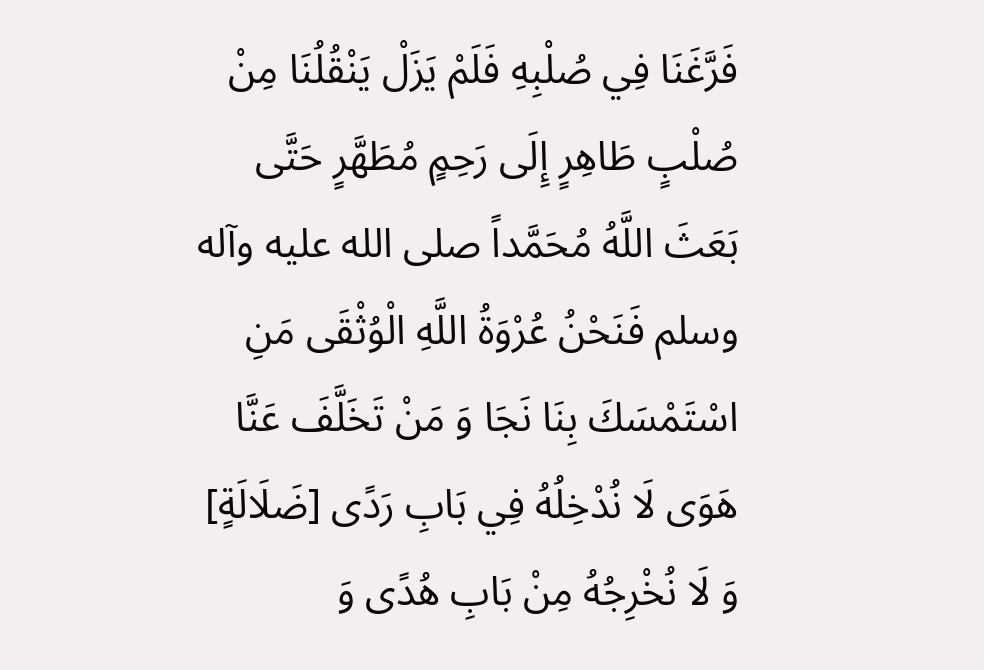فَرَّغَنَا فِي صُلْبِهِ فَلَمْ يَزَلْ يَنْقُلُنَا مِنْ صُلْبٍ طَاهِرٍ إِلَى رَحِمٍ مُطَهَّرٍ حَتَّى بَعَثَ اللَّهُ مُحَمَّداً صلى الله عليه وآله وسلم فَنَحْنُ عُرْوَةُ اللَّهِ الْوُثْقَى مَنِ اسْتَمْسَكَ بِنَا نَجَا وَ مَنْ تَخَلَّفَ عَنَّا هَوَى لَا نُدْخِلُهُ فِي بَابِ رَدًى [ضَلَالَةٍ] وَ لَا نُخْرِجُهُ مِنْ بَابِ هُدًى وَ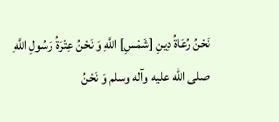نَحْنُ رُعَاةُ دِينِ [شَمْسِ] اللَّهِ وَ نَحْنُ عِتْرَةُ رَسُولِ اللَّهِ صلى الله عليه وآله وسلم وَ نَحْنُ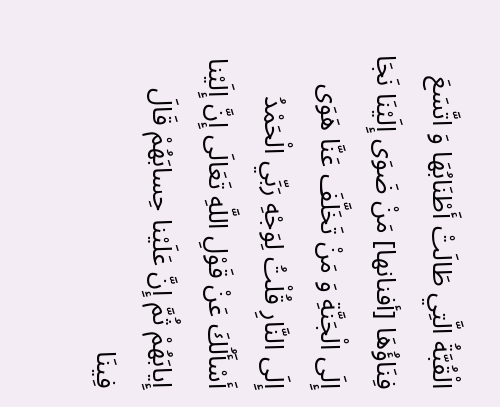الْقُبَّةُ الَّتِي طَالَتْ أَطْنَابُهَا وَ اتَّسَعَ فِنَاؤُهَا [أفنانها] مَنْ ضَوَى إِلَيْنَا نَجَا إِلَى الْجَنَّةِ وَ مَنْ تَخَلَّفَ عَنَّا هَوَى إِلَى النَّارِ قُلْتُ لِوَجْهِ رَبِّي الْحَمْدُ أَسْأَلُكَ عَنْ قَوْلِ اللَّهِ تَعَالَى إِنَّ إِلَيْنا إِيابَهُمْ ثُمَّ إِنَّ عَلَيْنا حِسابَهُمْ قَالَ فِينَا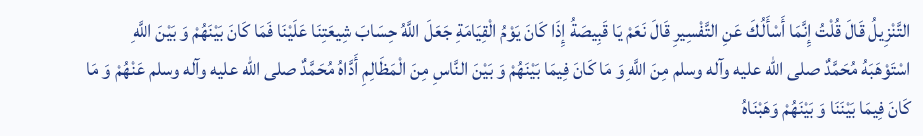التَّنْزِيلُ قَالَ قُلْتُ إِنَّمَا أَسْأَلُكَ عَنِ التَّفْسِيرِ قَالَ نَعَمْ يَا قَبِيصَةُ إِذَا كَانَ يَوْمُ الْقِيَامَةِ جَعَلَ اللَّهُ حِسَابَ شِيعَتِنَا عَلَيْنَا فَمَا كَانَ بَيْنَهُمْ وَ بَيْنَ اللَّهِ اسْتَوْهَبَهُ مُحَمَّدٌ صلى الله عليه وآله وسلم مِنَ اللَّهِ وَ مَا كَانَ فِيمَا بَيْنَهُمْ وَ بَيْنَ النَّاسِ مِنَ الْمَظَالِمِ أَدَّاهُ مُحَمَّدٌ صلى الله عليه وآله وسلم عَنْهُمْ وَ مَا كَانَ فِيمَا بَيْنَنَا وَ بَيْنَهُمْ وَهَبْنَاهُ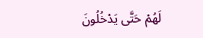لَهُمْ حَتَّى يَدْخُلُونَ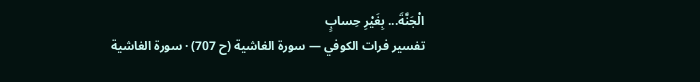الْجَنَّةَ... بِغَيْرِ حِسابٍ
تفسير فرات الكوفي — سورة الغاشية (ح 707) · سورة الغاشية